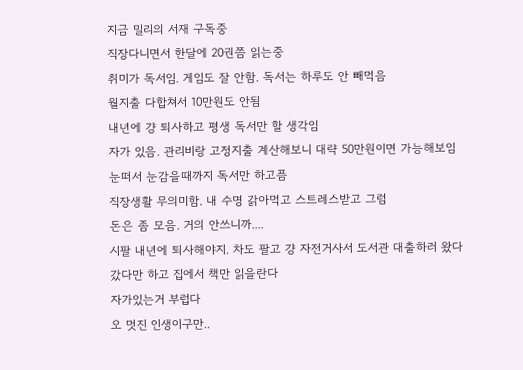지금 밀리의 서재 구독중
직장다니면서 한달에 20권쯤 읽는중
취미가 독서임. 게임도 잘 안함. 독서는 하루도 안 빼먹음
월지출 다합쳐서 10만원도 안됨
내년에 걍 퇴사하고 평생 독서만 할 생각임
자가 있음. 관리비랑 고정지출 계산해보니 대략 50만원이면 가능해보임
눈떠서 눈감을때까지 독서만 하고픔
직장생활 무의미함. 내 수명 갉아먹고 스트레스받고 그럼
돈은 좀 모음. 거의 안쓰니까....
시팔 내년에 퇴사해야지. 차도 팔고 걍 자전거사서 도서관 대출하러 왔다갔다만 하고 집에서 책만 읽을란다
자가있는거 부럽다
오 멋진 인생이구만..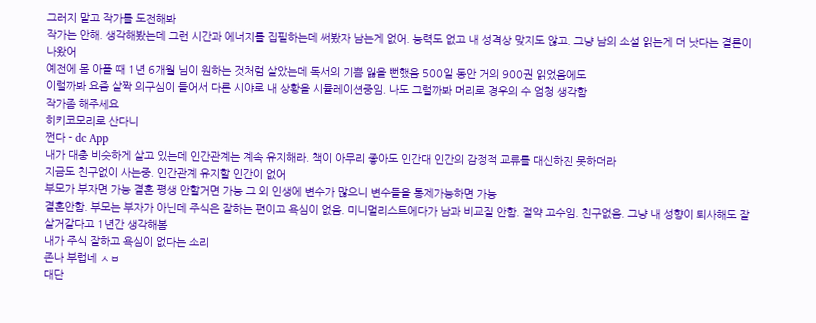그러지 말고 작가를 도전해봐
작가는 안해. 생각해봤는데 그런 시간과 에너지를 집필하는데 써봤자 남는게 없어. 능력도 없고 내 성격상 맞지도 않고. 그냥 남의 소설 읽는게 더 낫다는 결론이 나왔어
예전에 몸 아플 때 1년 6개월 님이 원하는 것처럼 살았는데 독서의 기쁨 잃을 뻔했음 500일 동안 거의 900권 읽었음에도
이럴까봐 요즘 살짝 의구심이 들어서 다른 시야로 내 상황을 시뮬레이션중임. 나도 그럴까봐 머리로 경우의 수 엄청 생각함
작가좀 해주세요
히키코모리로 산다니
쩐다 - dc App
내가 대충 비슷하게 살고 있는데 인간관계는 계속 유지해라. 책이 아무리 좋아도 인간대 인간의 감정적 교류를 대신하진 못하더라
지금도 친구없이 사는중. 인간관계 유지할 인간이 없어
부모가 부자면 가능 결혼 평생 안할거면 가능 그 외 인생에 변수가 많으니 변수들을 통제가능하면 가능
결혼안함. 부모는 부자가 아닌데 주식은 잘하는 편이고 욕심이 없음. 미니멀리스트에다가 남과 비교질 안함. 절약 고수임. 친구없음. 그냥 내 성향이 퇴사해도 잘 살거같다고 1년간 생각해봄
내가 주식 잘하고 욕심이 없다는 소리
존나 부럽네 ㅅㅂ
대단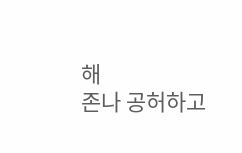해
존나 공허하고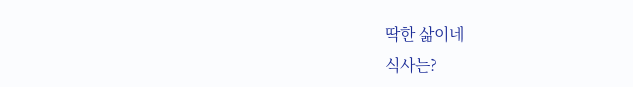딱한 삶이네
식사는?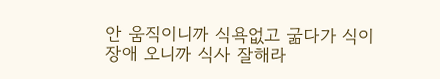안 움직이니까 식욕없고 굶다가 식이장애 오니까 식사 잘해라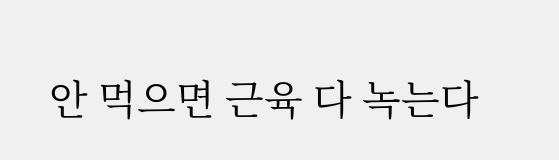안 먹으면 근육 다 녹는다